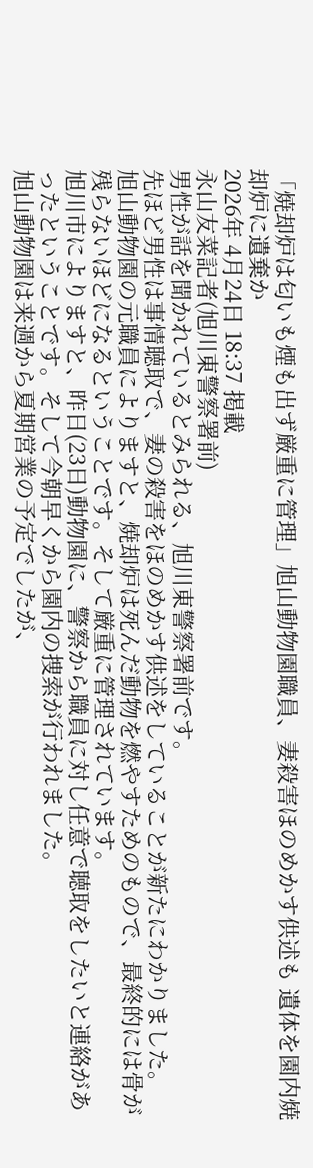「焼却炉は匂いも煙も出ず厳重に管理」旭山動物園職員、妻殺害ほのめかす供述も 遺体を園内焼却炉に遺棄か
2026年 4月24日 18:37 掲載
永山友菜記者(旭川東警察署前)
男性が話を聞かれているとみられる、旭川東警察署前です。
先ほど男性は事情聴取で、妻の殺害をほのめかす供述をしていることが新たにわかりました。
旭山動物園の元職員によりますと、焼却炉は死んだ動物を燃やすためのもので、最終的には骨が残らないほどになるということです。そして厳重に管理されています。
旭川市によりますと、昨日(23日)動物園に、警察から職員に対し任意で聴取をしたいと連絡があったということです。そして今朝早くから園内の捜索が行われました。
旭山動物園は来週から夏期営業の予定でしたが、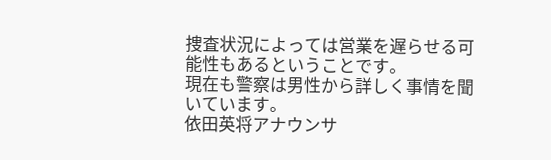捜査状況によっては営業を遅らせる可能性もあるということです。
現在も警察は男性から詳しく事情を聞いています。
依田英将アナウンサ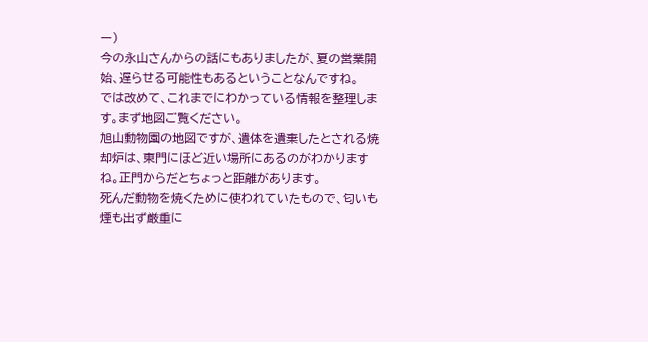ー)
今の永山さんからの話にもありましたが、夏の営業開始、遅らせる可能性もあるということなんですね。
では改めて、これまでにわかっている情報を整理します。まず地図ご覧ください。
旭山動物園の地図ですが、遺体を遺棄したとされる焼却炉は、東門にほど近い場所にあるのがわかりますね。正門からだとちょっと距離があります。
死んだ動物を焼くために使われていたもので、匂いも煙も出ず厳重に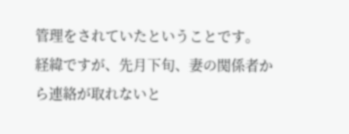管理をされていたということです。
経緯ですが、先月下旬、妻の関係者から連絡が取れないと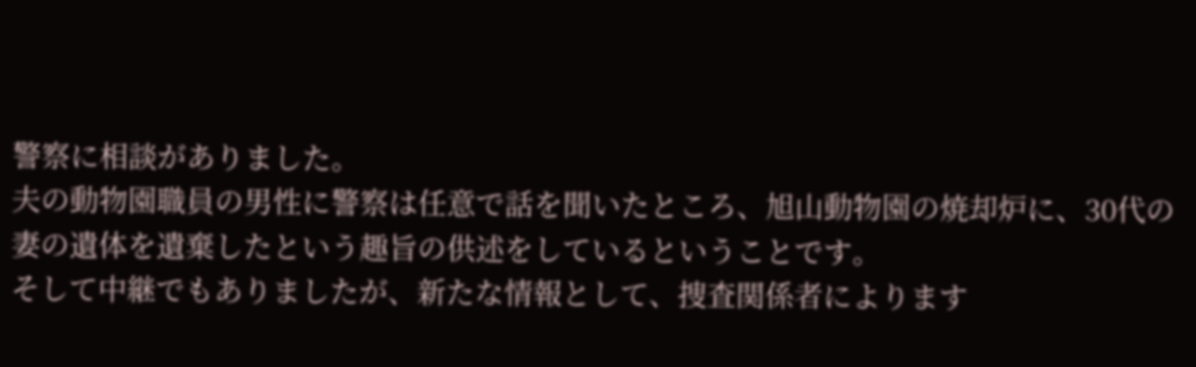警察に相談がありました。
夫の動物園職員の男性に警察は任意で話を聞いたところ、旭山動物園の焼却炉に、30代の妻の遺体を遺棄したという趣旨の供述をしているということです。
そして中継でもありましたが、新たな情報として、捜査関係者によります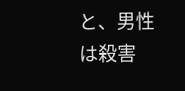と、男性は殺害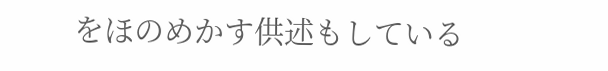をほのめかす供述もしている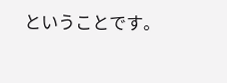ということです。